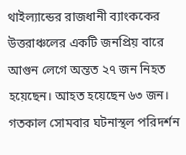থাইল্যান্ডের রাজধানী ব্যাংককের উত্তরাঞ্চলের একটি জনপ্রিয় বারে আগুন লেগে অন্তত ২৭ জন নিহত হয়েছেন। আহত হয়েছেন ৬৩ জন। গতকাল সোমবার ঘটনাস্থল পরিদর্শন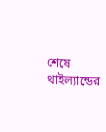শেষে থাইল্যান্ডের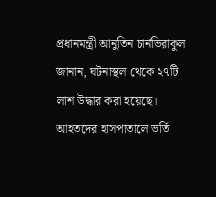প্রধানমন্ত্রী আনুতিন চার্নভিরাকুল জানান, ঘটনাস্থল থেকে ২৭টি লাশ উদ্ধার করা হয়েছে। আহতদের হাসপাতালে ভর্তি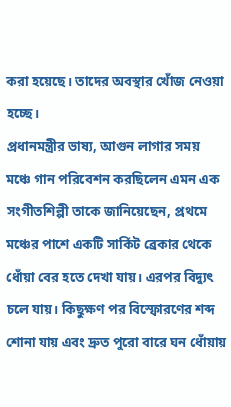করা হয়েছে। তাদের অবস্থার খোঁজ নেওয়া হচ্ছে।
প্রধানমন্ত্রীর ভাষ্য, আগুন লাগার সময় মঞ্চে গান পরিবেশন করছিলেন এমন এক সংগীতশিল্পী তাকে জানিয়েছেন, প্রথমে মঞ্চের পাশে একটি সার্কিট ব্রেকার থেকে ধোঁয়া বের হতে দেখা যায়। এরপর বিদ্যুৎ চলে যায়। কিছুক্ষণ পর বিস্ফোরণের শব্দ শোনা যায় এবং দ্রুত পুরো বারে ঘন ধোঁয়ায়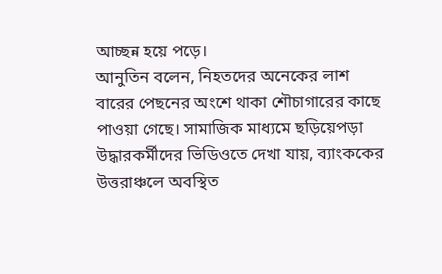আচ্ছন্ন হয়ে পড়ে।
আনুতিন বলেন, নিহতদের অনেকের লাশ বারের পেছনের অংশে থাকা শৌচাগারের কাছে পাওয়া গেছে। সামাজিক মাধ্যমে ছড়িয়েপড়া উদ্ধারকর্মীদের ভিডিওতে দেখা যায়, ব্যাংককের উত্তরাঞ্চলে অবস্থিত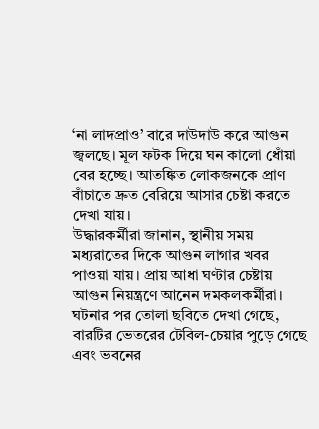‘না লাদপ্রাও’ বারে দাউদাউ করে আগুন জ্বলছে। মূল ফটক দিয়ে ঘন কালো ধোঁয়া বের হচ্ছে। আতঙ্কিত লোকজনকে প্রাণ বাঁচাতে দ্রুত বেরিয়ে আসার চেষ্টা করতে দেখা যায়।
উদ্ধারকর্মীরা জানান, স্থানীয় সময় মধ্যরাতের দিকে আগুন লাগার খবর পাওয়া যায়। প্রায় আধা ঘণ্টার চেষ্টায় আগুন নিয়ন্ত্রণে আনেন দমকলকর্মীরা। ঘটনার পর তোলা ছবিতে দেখা গেছে, বারটির ভেতরের টেবিল-চেয়ার পুড়ে গেছে এবং ভবনের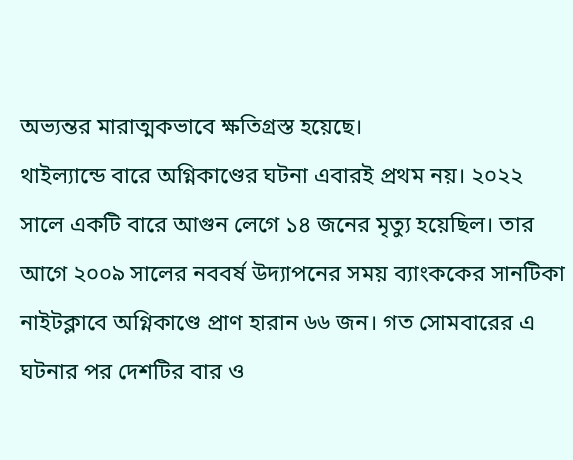অভ্যন্তর মারাত্মকভাবে ক্ষতিগ্রস্ত হয়েছে।
থাইল্যান্ডে বারে অগ্নিকাণ্ডের ঘটনা এবারই প্রথম নয়। ২০২২ সালে একটি বারে আগুন লেগে ১৪ জনের মৃত্যু হয়েছিল। তার আগে ২০০৯ সালের নববর্ষ উদ্যাপনের সময় ব্যাংককের সানটিকা নাইটক্লাবে অগ্নিকাণ্ডে প্রাণ হারান ৬৬ জন। গত সোমবারের এ ঘটনার পর দেশটির বার ও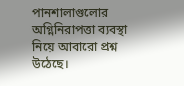পানশালাগুলোর অগ্নিনিরাপত্তা ব্যবস্থা নিয়ে আবারো প্রশ্ন উঠেছে।